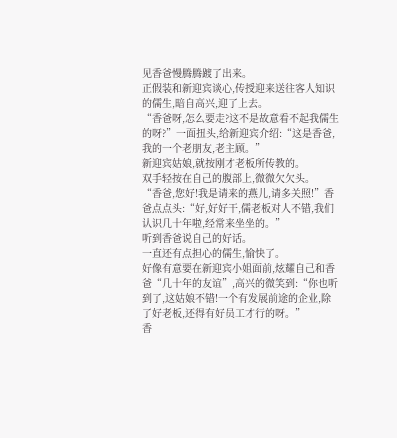见香爸慢腾腾踱了出来。
正假装和新迎宾谈心,传授迎来送往客人知识的儒生,暗自高兴,迎了上去。
“香爸呀,怎么要走?这不是故意看不起我儒生的呀?”一面扭头,给新迎宾介绍:“这是香爸,我的一个老朋友,老主顾。”
新迎宾姑娘,就按刚才老板所传教的。
双手轻按在自己的腹部上,微微欠欠头。
“香爸,您好!我是请来的燕儿,请多关照!”香爸点点头:“好,好好干,儒老板对人不错,我们认识几十年啦,经常来坐坐的。”
听到香爸说自己的好话。
一直还有点担心的儒生,愉快了。
好像有意要在新迎宾小姐面前,炫耀自己和香爸“几十年的友谊”,高兴的微笑到:“你也听到了,这姑娘不错!一个有发展前途的企业,除了好老板,还得有好员工才行的呀。”
香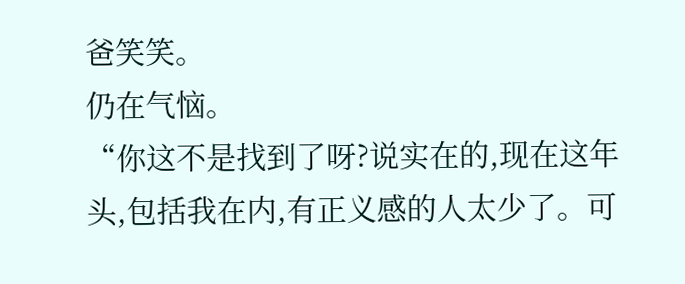爸笑笑。
仍在气恼。
“你这不是找到了呀?说实在的,现在这年头,包括我在内,有正义感的人太少了。可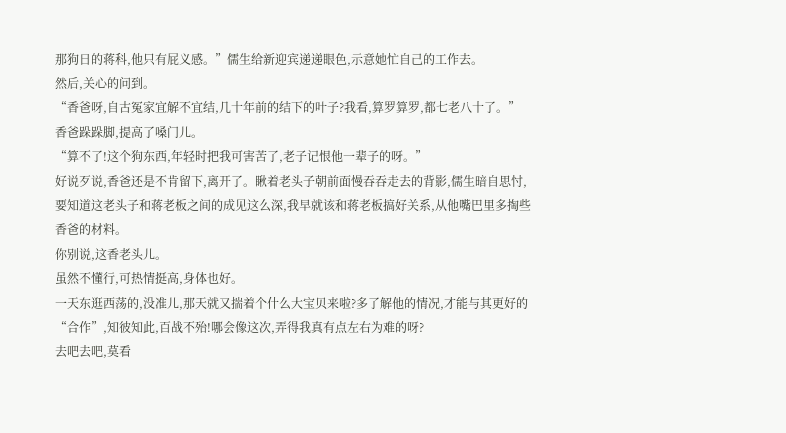那狗日的蒋科,他只有屁义感。”儒生给新迎宾递递眼色,示意她忙自己的工作去。
然后,关心的问到。
“香爸呀,自古冤家宜解不宜结,几十年前的结下的叶子?我看,算罗算罗,都七老八十了。”
香爸跺跺脚,提高了嗓门儿。
“算不了!这个狗东西,年轻时把我可害苦了,老子记恨他一辈子的呀。”
好说歹说,香爸还是不肯留下,离开了。瞅着老头子朝前面慢吞吞走去的背影,儒生暗自思忖,要知道这老头子和蒋老板之间的成见这么深,我早就该和蒋老板搞好关系,从他嘴巴里多掏些香爸的材料。
你别说,这香老头儿。
虽然不懂行,可热情挺高,身体也好。
一天东逛西荡的,没准儿,那天就又揣着个什么大宝贝来啦?多了解他的情况,才能与其更好的“合作”,知彼知此,百战不殆!哪会像这次,弄得我真有点左右为难的呀?
去吧去吧,莫看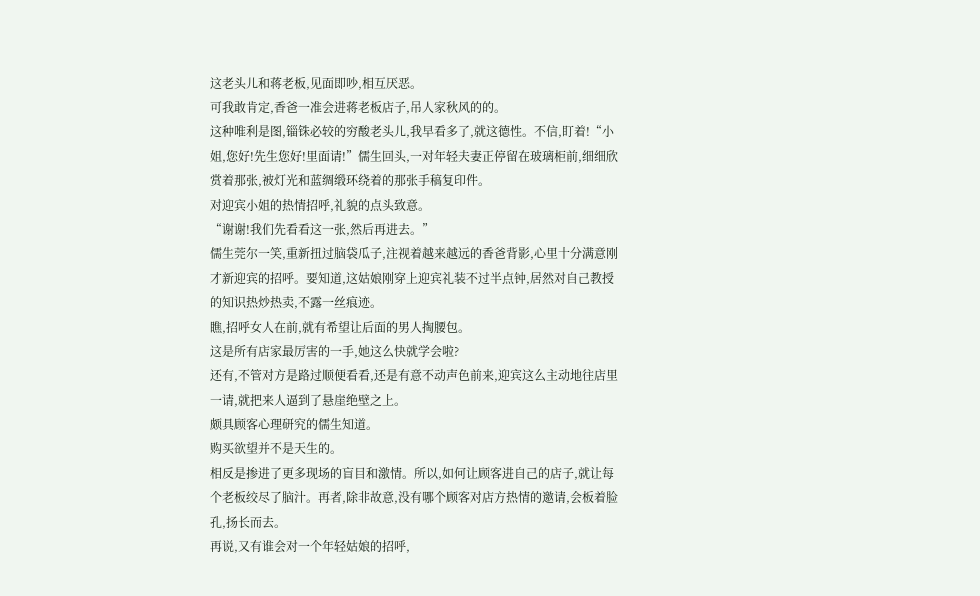这老头儿和蒋老板,见面即吵,相互厌恶。
可我敢肯定,香爸一准会进蒋老板店子,吊人家秋风的的。
这种唯利是图,锱铢必较的穷酸老头儿,我早看多了,就这德性。不信,盯着!“小姐,您好!先生您好!里面请!”儒生回头,一对年轻夫妻正停留在玻璃柜前,细细欣赏着那张,被灯光和蓝绸缎环绕着的那张手稿复印件。
对迎宾小姐的热情招呼,礼貌的点头致意。
“谢谢!我们先看看这一张,然后再进去。”
儒生莞尔一笑,重新扭过脑袋瓜子,注视着越来越远的香爸背影,心里十分满意刚才新迎宾的招呼。要知道,这姑娘刚穿上迎宾礼装不过半点钟,居然对自己教授的知识热炒热卖,不露一丝痕迹。
瞧,招呼女人在前,就有希望让后面的男人掏腰包。
这是所有店家最厉害的一手,她这么快就学会啦?
还有,不管对方是路过顺便看看,还是有意不动声色前来,迎宾这么主动地往店里一请,就把来人逼到了悬崖绝壁之上。
颇具顾客心理研究的儒生知道。
购买欲望并不是天生的。
相反是掺进了更多现场的盲目和激情。所以,如何让顾客进自己的店子,就让每个老板绞尽了脑汁。再者,除非故意,没有哪个顾客对店方热情的邀请,会板着脸孔,扬长而去。
再说,又有谁会对一个年轻姑娘的招呼,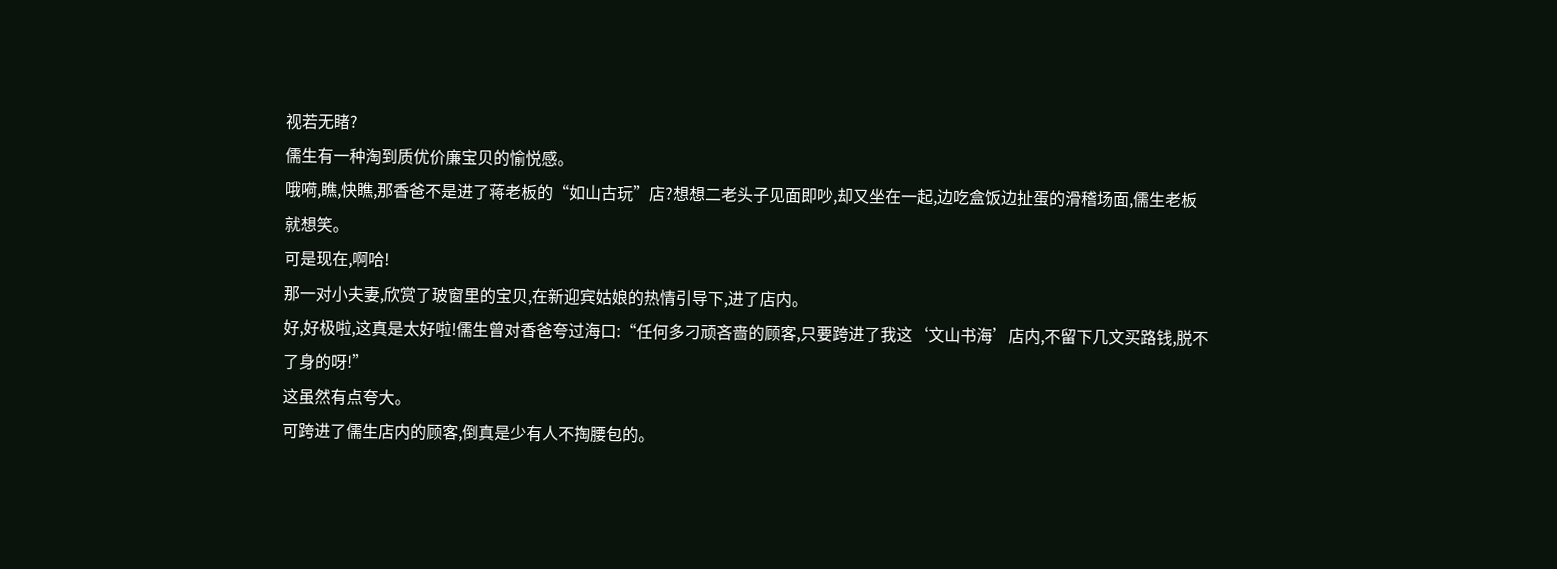视若无睹?
儒生有一种淘到质优价廉宝贝的愉悦感。
哦嗬,瞧,快瞧,那香爸不是进了蒋老板的“如山古玩”店?想想二老头子见面即吵,却又坐在一起,边吃盒饭边扯蛋的滑稽场面,儒生老板就想笑。
可是现在,啊哈!
那一对小夫妻,欣赏了玻窗里的宝贝,在新迎宾姑娘的热情引导下,进了店内。
好,好极啦,这真是太好啦!儒生曾对香爸夸过海口:“任何多刁顽吝啬的顾客,只要跨进了我这‘文山书海’店内,不留下几文买路钱,脱不了身的呀!”
这虽然有点夸大。
可跨进了儒生店内的顾客,倒真是少有人不掏腰包的。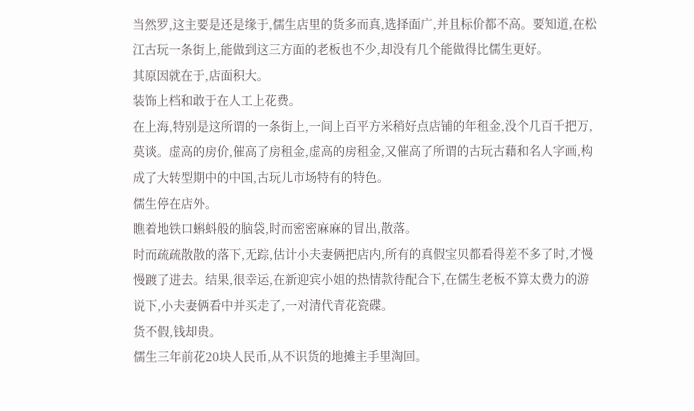当然罗,这主要是还是缘于,儒生店里的货多而真,选择面广,并且标价都不高。要知道,在松江古玩一条街上,能做到这三方面的老板也不少,却没有几个能做得比儒生更好。
其原因就在于,店面积大。
装饰上档和敢于在人工上花费。
在上海,特别是这所谓的一条街上,一间上百平方米稍好点店铺的年租金,没个几百千把万,莫谈。虚高的房价,催高了房租金,虚高的房租金,又催高了所谓的古玩古藉和名人字画,构成了大转型期中的中国,古玩儿市场特有的特色。
儒生停在店外。
瞧着地铁口蝌蚪般的脑袋,时而密密麻麻的冒出,散落。
时而疏疏散散的落下,无踪,估计小夫妻俩把店内,所有的真假宝贝都看得差不多了时,才慢慢踱了进去。结果,很幸运,在新迎宾小姐的热情款待配合下,在儒生老板不算太费力的游说下,小夫妻俩看中并买走了,一对清代青花瓷碟。
货不假,钱却贵。
儒生三年前花20块人民币,从不识货的地摊主手里淘回。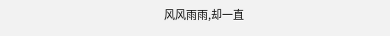风风雨雨,却一直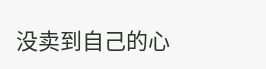没卖到自己的心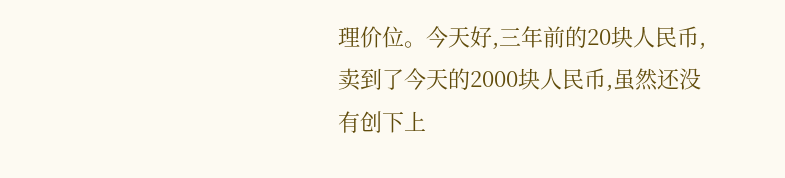理价位。今天好,三年前的20块人民币,卖到了今天的2000块人民币,虽然还没有创下上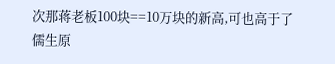次那蒋老板100块==10万块的新高,可也高于了儒生原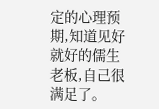定的心理预期,知道见好就好的儒生老板,自己很满足了。